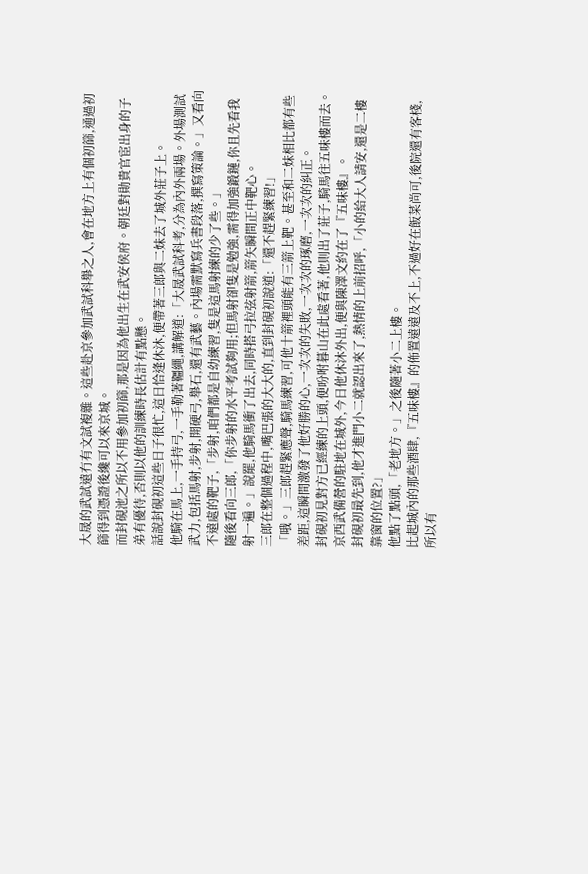大晟的武試遠冇有文試複雜。這些赴京參加武試科舉之人,會在地方上有個初篩,通過初篩得到憑證後纔可以來京城。
而封硯池之所以不用參加初篩,那是因為他出生在武安侯府。朝廷對勛貴官宦出身的子弟有優待,否則以他的訓練時長估計有點懸。
話說封硯初這些日子很忙,這日恰逢休沐,便帶著三郎與二妹去了城外莊子上。
他騎在馬上,一手持弓,一手勒著韁繩,講解道:「大晟武試科考,分為內外兩場。外場測試武力,包括馬射,步射,開硬弓,舉石,還有武藝。內場需默寫兵書段落,撰寫策論。」又看向不遠處的靶子,「步射,咱們都是自幼練習,隻是這馬射練的少了些。」
隨後看向三郎,「你步射的水平考試夠用;但馬射卻隻是勉強,需得加強鍛鏈,你且先看我射一遍。」說罷,他騎馬衝了出去,同時搭弓拉弦射箭,箭矢瞬間正中靶心。
三郎在整個過程中,嘴巴張的大大的,直到封硯初說道:「還不趕緊練習!」
「哦。」三郎趕緊應聲,騎馬練習,可他十箭裡頭能有三箭上靶。甚至和二妹相比都有些差距,這瞬間激發了他好勝的心,一次次的失敗,一次次的琢磨,一次次的糾正。
封硯初見對方已經練的上頭,便吩咐暮山在此處看著,他則出了莊子,騎馬往五味樓而去。
京西武備營的駐地在城外,今日他休沐外出,便與陳澤文約在了『五味樓』。
封硯初最先到,他才進門小二就認出來了,熱情的上前招呼,「小的給大人請安,還是二樓靠窗的位置?」
他點了點頭,「老地方。」之後隨著小二上樓。
比起城內的那些酒肆,『五味樓』的佈置遠遠及不上,不過好在飯菜尚可,後院還有客棧,所以有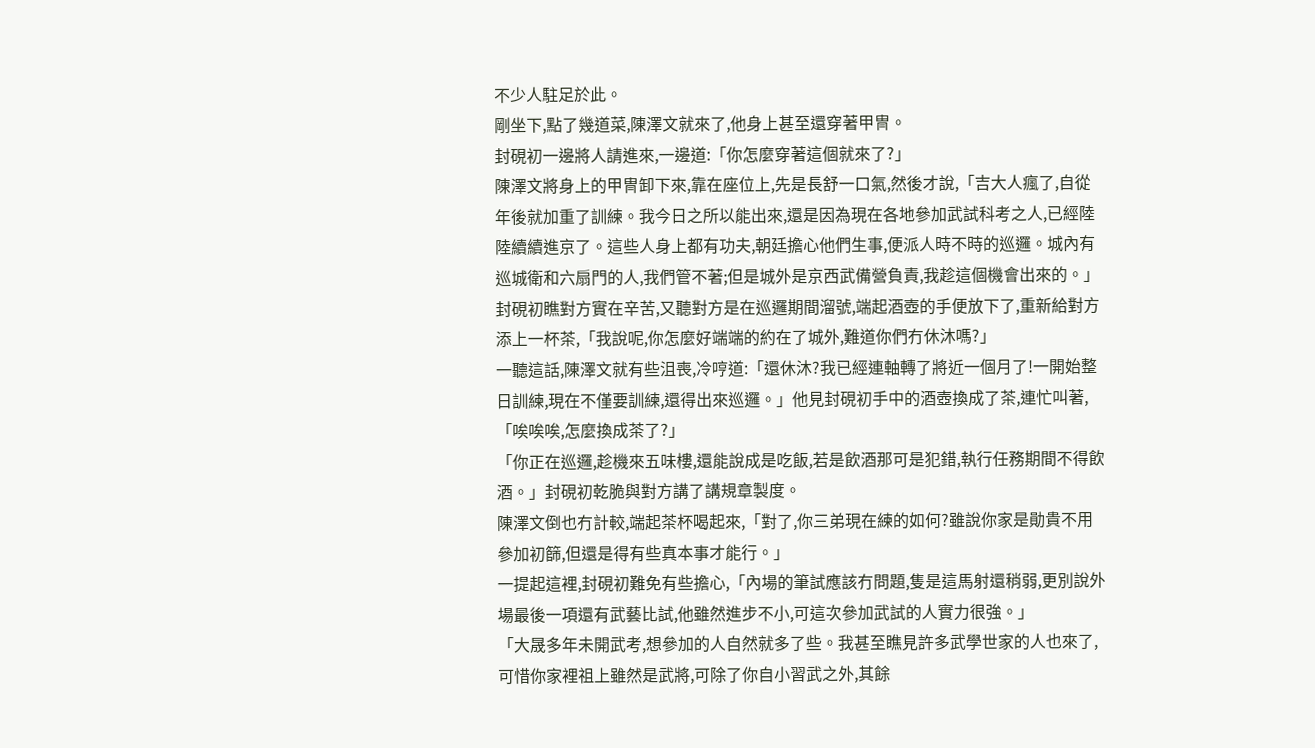不少人駐足於此。
剛坐下,點了幾道菜,陳澤文就來了,他身上甚至還穿著甲冑。
封硯初一邊將人請進來,一邊道:「你怎麼穿著這個就來了?」
陳澤文將身上的甲冑卸下來,靠在座位上,先是長舒一口氣,然後才說,「吉大人瘋了,自從年後就加重了訓練。我今日之所以能出來,還是因為現在各地參加武試科考之人,已經陸陸續續進京了。這些人身上都有功夫,朝廷擔心他們生事,便派人時不時的巡邏。城內有巡城衛和六扇門的人,我們管不著;但是城外是京西武備營負責,我趁這個機會出來的。」
封硯初瞧對方實在辛苦,又聽對方是在巡邏期間溜號,端起酒壺的手便放下了,重新給對方添上一杯茶,「我說呢,你怎麼好端端的約在了城外,難道你們冇休沐嗎?」
一聽這話,陳澤文就有些沮喪,冷哼道:「還休沐?我已經連軸轉了將近一個月了!一開始整日訓練,現在不僅要訓練,還得出來巡邏。」他見封硯初手中的酒壺換成了茶,連忙叫著,「唉唉唉,怎麼換成茶了?」
「你正在巡邏,趁機來五味樓,還能說成是吃飯,若是飲酒那可是犯錯,執行任務期間不得飲酒。」封硯初乾脆與對方講了講規章製度。
陳澤文倒也冇計較,端起茶杯喝起來,「對了,你三弟現在練的如何?雖說你家是勛貴不用參加初篩,但還是得有些真本事才能行。」
一提起這裡,封硯初難免有些擔心,「內場的筆試應該冇問題,隻是這馬射還稍弱,更別說外場最後一項還有武藝比試,他雖然進步不小,可這次參加武試的人實力很強。」
「大晟多年未開武考,想參加的人自然就多了些。我甚至瞧見許多武學世家的人也來了,可惜你家裡祖上雖然是武將,可除了你自小習武之外,其餘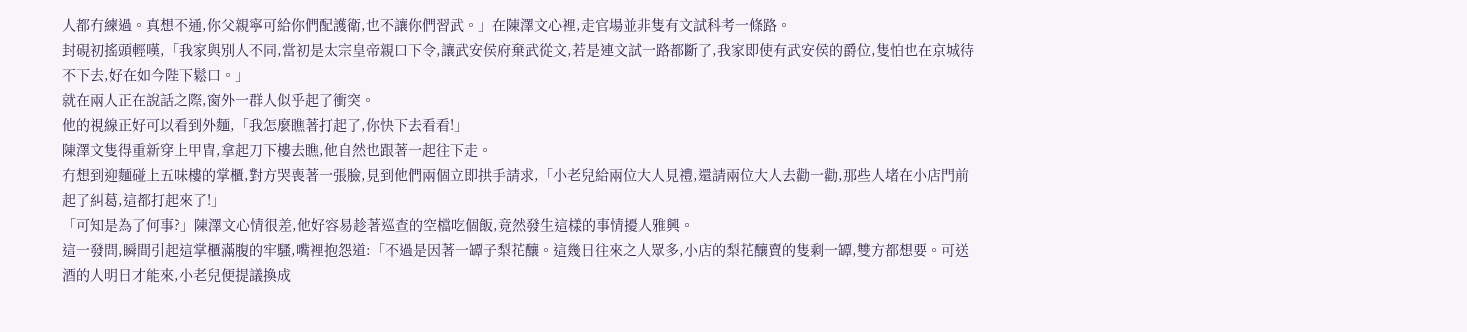人都冇練過。真想不通,你父親寧可給你們配護衛,也不讓你們習武。」在陳澤文心裡,走官場並非隻有文試科考一條路。
封硯初搖頭輕嘆,「我家與別人不同,當初是太宗皇帝親口下令,讓武安侯府棄武從文,若是連文試一路都斷了,我家即使有武安侯的爵位,隻怕也在京城待不下去,好在如今陛下鬆口。」
就在兩人正在說話之際,窗外一群人似乎起了衝突。
他的視線正好可以看到外麵,「我怎麼瞧著打起了,你快下去看看!」
陳澤文隻得重新穿上甲冑,拿起刀下樓去瞧,他自然也跟著一起往下走。
冇想到迎麵碰上五味樓的掌櫃,對方哭喪著一張臉,見到他們兩個立即拱手請求,「小老兒給兩位大人見禮,還請兩位大人去勸一勸,那些人堵在小店門前起了糾葛,這都打起來了!」
「可知是為了何事?」陳澤文心情很差,他好容易趁著巡查的空檔吃個飯,竟然發生這樣的事情擾人雅興。
這一發問,瞬間引起這掌櫃滿腹的牢騷,嘴裡抱怨道:「不過是因著一罈子梨花釀。這幾日往來之人眾多,小店的梨花釀賣的隻剩一罈,雙方都想要。可送酒的人明日才能來,小老兒便提議換成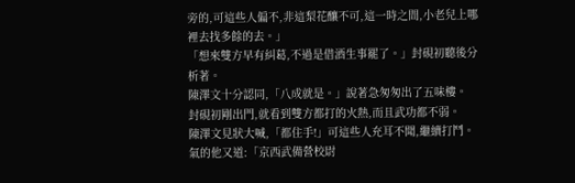旁的,可這些人偏不,非這梨花釀不可,這一時之間,小老兒上哪裡去找多餘的去。」
「想來雙方早有糾葛,不過是借酒生事罷了。」封硯初聽後分析著。
陳澤文十分認同,「八成就是。」說著急匆匆出了五味樓。
封硯初剛出門,就看到雙方都打的火熱,而且武功都不弱。
陳澤文見狀大喊,「都住手!」可這些人充耳不聞,繼續打鬥。
氣的他又道:「京西武備營校尉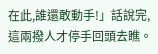在此,誰還敢動手!」話說完,這兩撥人才停手回頭去瞧。